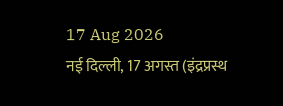17 Aug 2026
नई दिल्ली, 17 अगस्त (इंद्रप्रस्थ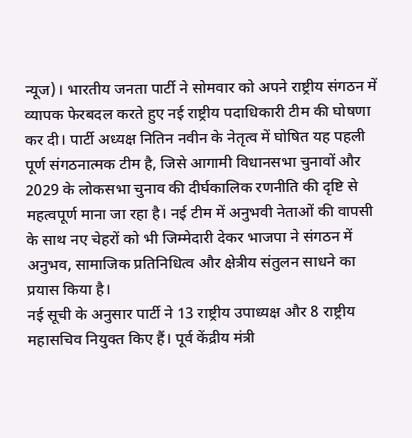न्यूज)। भारतीय जनता पार्टी ने सोमवार को अपने राष्ट्रीय संगठन में व्यापक फेरबदल करते हुए नई राष्ट्रीय पदाधिकारी टीम की घोषणा कर दी। पार्टी अध्यक्ष नितिन नवीन के नेतृत्व में घोषित यह पहली पूर्ण संगठनात्मक टीम है, जिसे आगामी विधानसभा चुनावों और 2029 के लोकसभा चुनाव की दीर्घकालिक रणनीति की दृष्टि से महत्वपूर्ण माना जा रहा है। नई टीम में अनुभवी नेताओं की वापसी के साथ नए चेहरों को भी जिम्मेदारी देकर भाजपा ने संगठन में अनुभव, सामाजिक प्रतिनिधित्व और क्षेत्रीय संतुलन साधने का प्रयास किया है।
नई सूची के अनुसार पार्टी ने 13 राष्ट्रीय उपाध्यक्ष और 8 राष्ट्रीय महासचिव नियुक्त किए हैं। पूर्व केंद्रीय मंत्री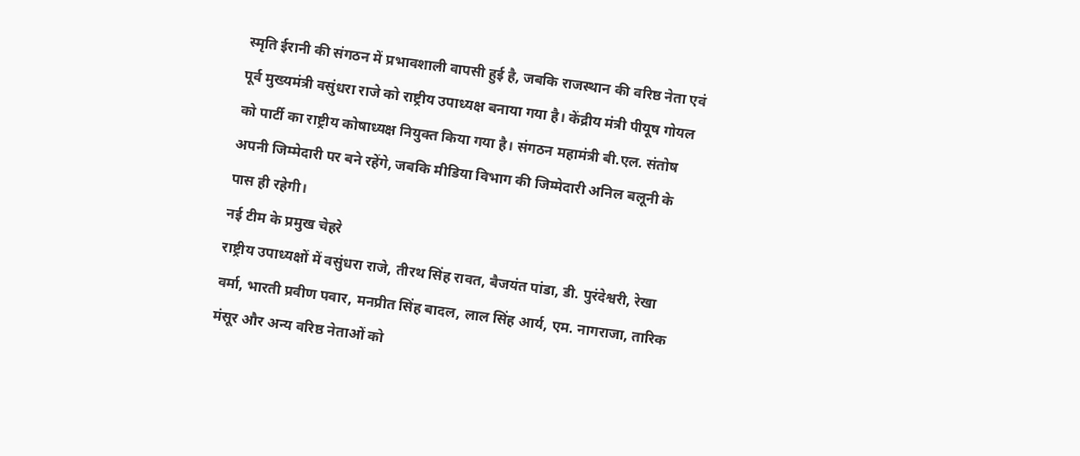स्मृति ईरानी की संगठन में प्रभावशाली वापसी हुई है, जबकि राजस्थान की वरिष्ठ नेता एवं पूर्व मुख्यमंत्री वसुंधरा राजे को राष्ट्रीय उपाध्यक्ष बनाया गया है। केंद्रीय मंत्री पीयूष गोयल को पार्टी का राष्ट्रीय कोषाध्यक्ष नियुक्त किया गया है। संगठन महामंत्री बी.एल. संतोष अपनी जिम्मेदारी पर बने रहेंगे, जबकि मीडिया विभाग की जिम्मेदारी अनिल बलूनी के पास ही रहेगी।
नई टीम के प्रमुख चेहरे
राष्ट्रीय उपाध्यक्षों में वसुंधरा राजे, तीरथ सिंह रावत, बैजयंत पांडा, डी. पुरंदेश्वरी, रेखा वर्मा, भारती प्रवीण पवार, मनप्रीत सिंह बादल, लाल सिंह आर्य, एम. नागराजा, तारिक मंसूर और अन्य वरिष्ठ नेताओं को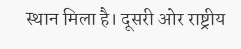स्थान मिला है। दूसरी ओर राष्ट्रीय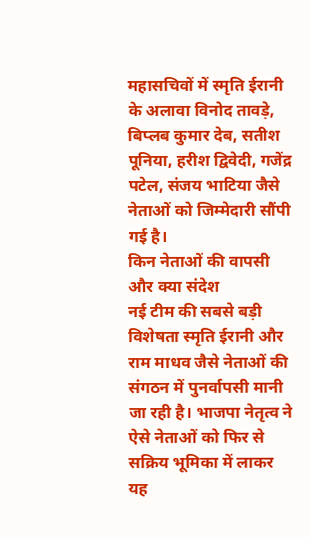महासचिवों में स्मृति ईरानी के अलावा विनोद तावड़े, बिप्लब कुमार देब, सतीश पूनिया, हरीश द्विवेदी, गजेंद्र पटेल, संजय भाटिया जैसे नेताओं को जिम्मेदारी सौंपी गई है।
किन नेताओं की वापसी और क्या संदेश
नई टीम की सबसे बड़ी विशेषता स्मृति ईरानी और राम माधव जैसे नेताओं की संगठन में पुनर्वापसी मानी जा रही है। भाजपा नेतृत्व ने ऐसे नेताओं को फिर से सक्रिय भूमिका में लाकर यह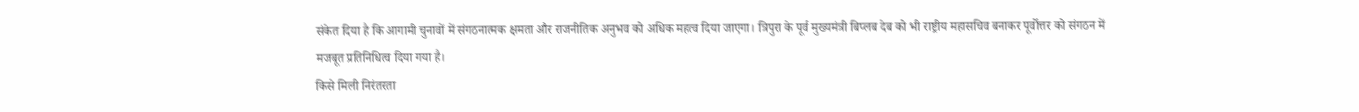संकेत दिया है कि आगामी चुनावों में संगठनात्मक क्षमता और राजनीतिक अनुभव को अधिक महत्व दिया जाएगा। त्रिपुरा के पूर्व मुख्यमंत्री बिप्लब देब को भी राष्ट्रीय महासचिव बनाकर पूर्वोत्तर को संगठन में मजबूत प्रतिनिधित्व दिया गया है।
किसे मिली निरंतरता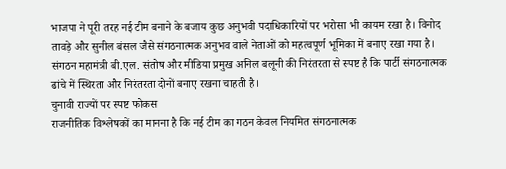भाजपा ने पूरी तरह नई टीम बनाने के बजाय कुछ अनुभवी पदाधिकारियों पर भरोसा भी कायम रखा है। विनोद तावड़े और सुनील बंसल जैसे संगठनात्मक अनुभव वाले नेताओं को महत्वपूर्ण भूमिका में बनाए रखा गया है। संगठन महामंत्री बी.एल. संतोष और मीडिया प्रमुख अनिल बलूनी की निरंतरता से स्पष्ट है कि पार्टी संगठनात्मक ढांचे में स्थिरता और निरंतरता दोनों बनाए रखना चाहती है।
चुनावी राज्यों पर स्पष्ट फोकस
राजनीतिक विश्लेषकों का मानना है कि नई टीम का गठन केवल नियमित संगठनात्मक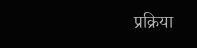प्रक्रिया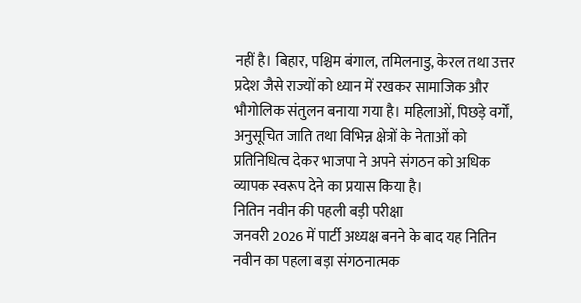नहीं है। बिहार, पश्चिम बंगाल, तमिलनाडु, केरल तथा उत्तर प्रदेश जैसे राज्यों को ध्यान में रखकर सामाजिक और भौगोलिक संतुलन बनाया गया है। महिलाओं, पिछड़े वर्गों, अनुसूचित जाति तथा विभिन्न क्षेत्रों के नेताओं को प्रतिनिधित्व देकर भाजपा ने अपने संगठन को अधिक व्यापक स्वरूप देने का प्रयास किया है।
नितिन नवीन की पहली बड़ी परीक्षा
जनवरी 2026 में पार्टी अध्यक्ष बनने के बाद यह नितिन नवीन का पहला बड़ा संगठनात्मक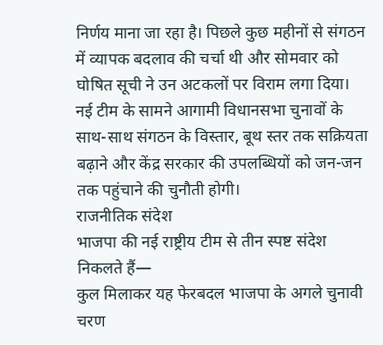निर्णय माना जा रहा है। पिछले कुछ महीनों से संगठन में व्यापक बदलाव की चर्चा थी और सोमवार को घोषित सूची ने उन अटकलों पर विराम लगा दिया। नई टीम के सामने आगामी विधानसभा चुनावों के साथ-साथ संगठन के विस्तार, बूथ स्तर तक सक्रियता बढ़ाने और केंद्र सरकार की उपलब्धियों को जन-जन तक पहुंचाने की चुनौती होगी।
राजनीतिक संदेश
भाजपा की नई राष्ट्रीय टीम से तीन स्पष्ट संदेश निकलते हैं—
कुल मिलाकर यह फेरबदल भाजपा के अगले चुनावी चरण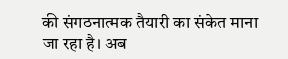की संगठनात्मक तैयारी का संकेत माना जा रहा है। अब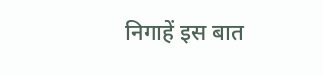निगाहें इस बात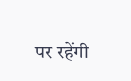पर रहेंगी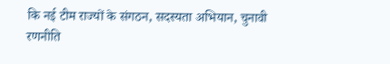कि नई टीम राज्यों के संगठन, सदस्यता अभियान, चुनावी रणनीति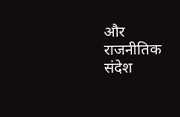और राजनीतिक संदेश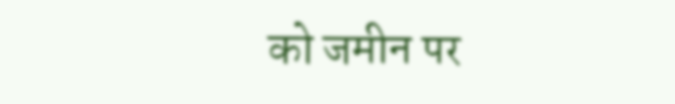को जमीन पर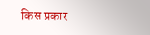किस प्रकार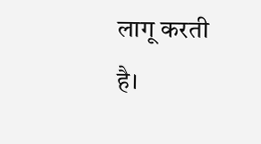लागू करती है।